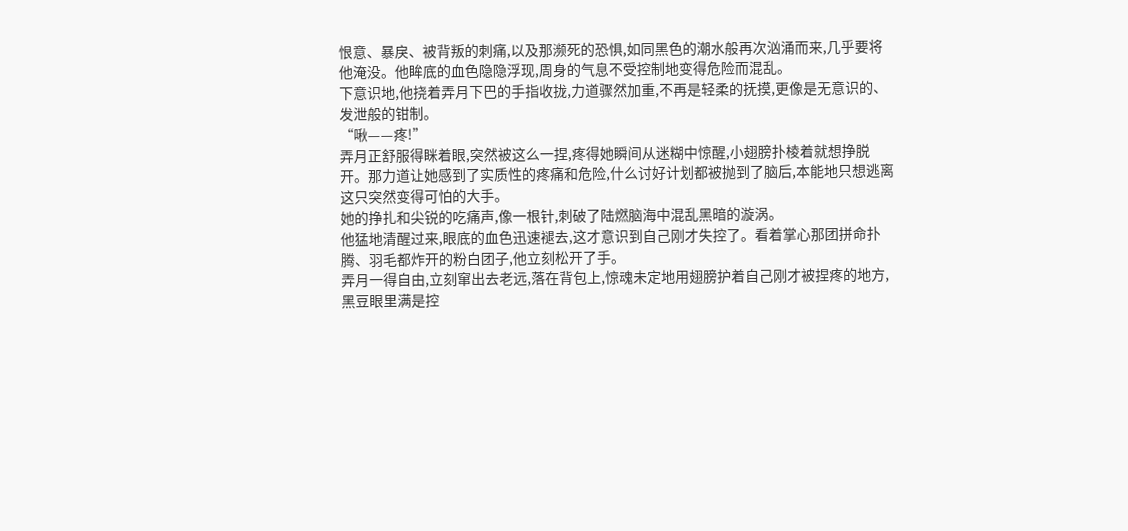恨意、暴戾、被背叛的刺痛,以及那濒死的恐惧,如同黑色的潮水般再次汹涌而来,几乎要将他淹没。他眸底的血色隐隐浮现,周身的气息不受控制地变得危险而混乱。
下意识地,他挠着弄月下巴的手指收拢,力道骤然加重,不再是轻柔的抚摸,更像是无意识的、发泄般的钳制。
“啾——疼!”
弄月正舒服得眯着眼,突然被这么一捏,疼得她瞬间从迷糊中惊醒,小翅膀扑棱着就想挣脱开。那力道让她感到了实质性的疼痛和危险,什么讨好计划都被抛到了脑后,本能地只想逃离这只突然变得可怕的大手。
她的挣扎和尖锐的吃痛声,像一根针,刺破了陆燃脑海中混乱黑暗的漩涡。
他猛地清醒过来,眼底的血色迅速褪去,这才意识到自己刚才失控了。看着掌心那团拼命扑腾、羽毛都炸开的粉白团子,他立刻松开了手。
弄月一得自由,立刻窜出去老远,落在背包上,惊魂未定地用翅膀护着自己刚才被捏疼的地方,黑豆眼里满是控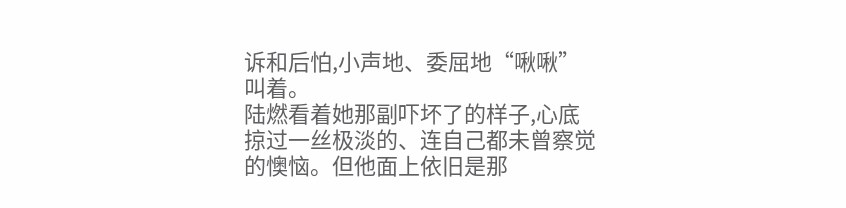诉和后怕,小声地、委屈地“啾啾”叫着。
陆燃看着她那副吓坏了的样子,心底掠过一丝极淡的、连自己都未曾察觉的懊恼。但他面上依旧是那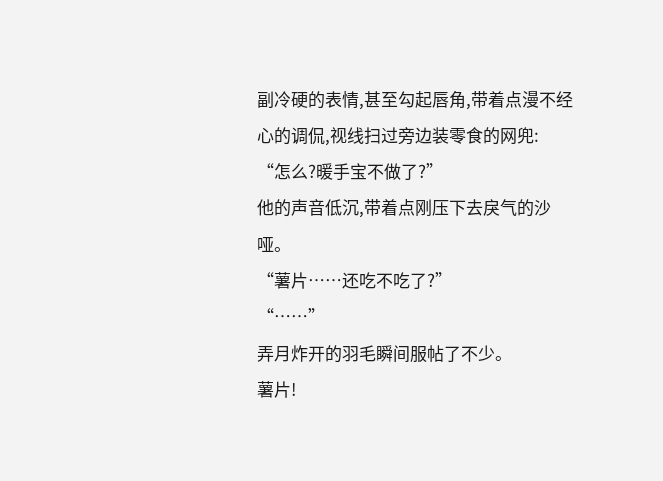副冷硬的表情,甚至勾起唇角,带着点漫不经心的调侃,视线扫过旁边装零食的网兜:
“怎么?暖手宝不做了?”
他的声音低沉,带着点刚压下去戾气的沙哑。
“薯片……还吃不吃了?”
“……”
弄月炸开的羽毛瞬间服帖了不少。
薯片!